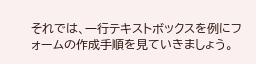それでは、一行テキストボックスを例にフォームの作成手順を見ていきましょう。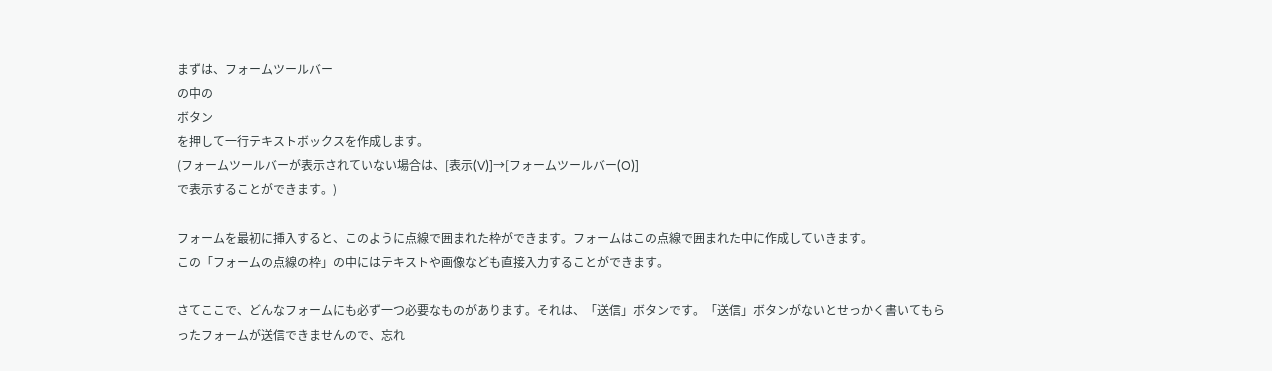まずは、フォームツールバー
の中の
ボタン
を押して一行テキストボックスを作成します。
(フォームツールバーが表示されていない場合は、[表示(V)]→[フォームツールバー(O)]
で表示することができます。)

フォームを最初に挿入すると、このように点線で囲まれた枠ができます。フォームはこの点線で囲まれた中に作成していきます。
この「フォームの点線の枠」の中にはテキストや画像なども直接入力することができます。

さてここで、どんなフォームにも必ず一つ必要なものがあります。それは、「送信」ボタンです。「送信」ボタンがないとせっかく書いてもらったフォームが送信できませんので、忘れ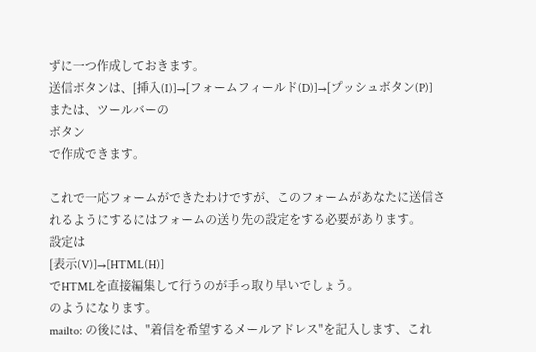ずに一つ作成しておきます。
送信ボタンは、[挿入(I)]→[フォームフィールド(D)]→[プッシュボタン(P)]
または、ツールバーの
ボタン
で作成できます。

これで一応フォームができたわけですが、このフォームがあなたに送信されるようにするにはフォームの送り先の設定をする必要があります。
設定は
[表示(V)]→[HTML(H)]
でHTMLを直接編集して行うのが手っ取り早いでしょう。
のようになります。
mailto: の後には、"着信を希望するメールアドレス"を記入します、これ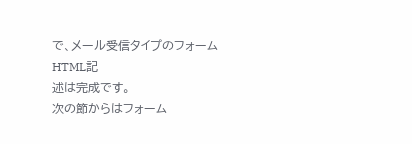で、メール受信タイプのフォームHTML記
述は完成です。
次の節からはフォーム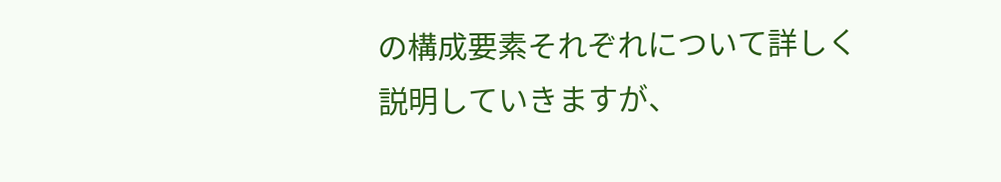の構成要素それぞれについて詳しく説明していきますが、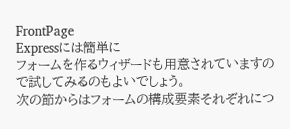FrontPage
Expressには簡単に
フォームを作るウィザードも用意されていますので試してみるのもよいでしょう。
次の節からはフォームの構成要素それぞれにつ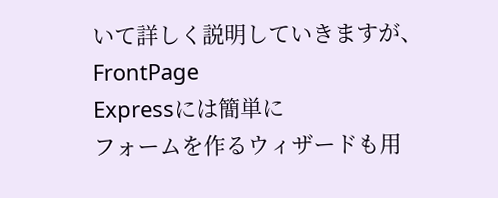いて詳しく説明していきますが、FrontPage
Expressには簡単に
フォームを作るウィザードも用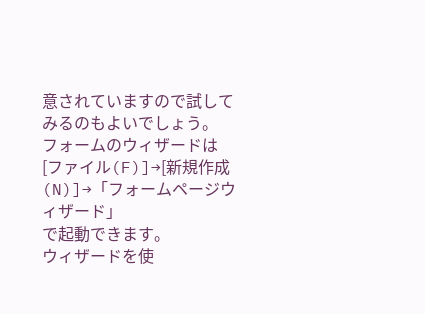意されていますので試してみるのもよいでしょう。
フォームのウィザードは [ファイル(F)]→[新規作成(N)]→「フォームページウィザード」
で起動できます。
ウィザードを使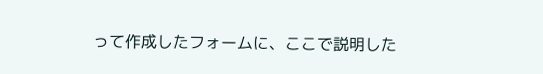って作成したフォームに、ここで説明した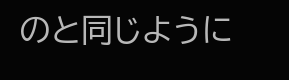のと同じように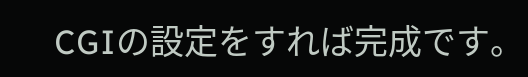CGIの設定をすれば完成です。